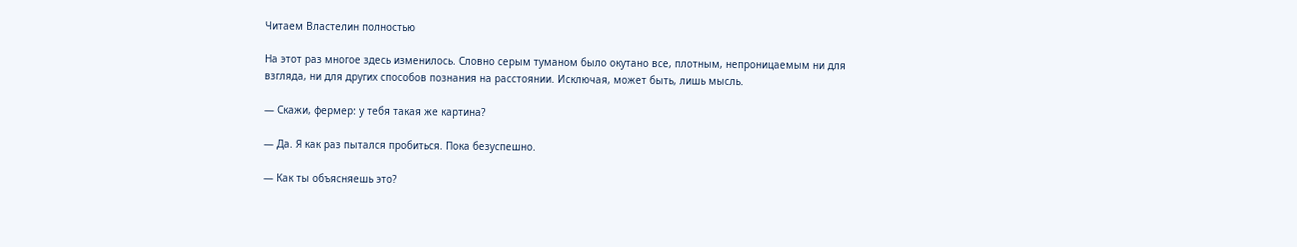Читаем Властелин полностью

На этот раз многое здесь изменилось. Словно серым туманом было окутано все, плотным, непроницаемым ни для взгляда, ни для других способов познания на расстоянии. Исключая, может быть, лишь мысль.

— Скажи, фермер: у тебя такая же картина?

— Да. Я как раз пытался пробиться. Пока безуспешно.

— Как ты объясняешь это?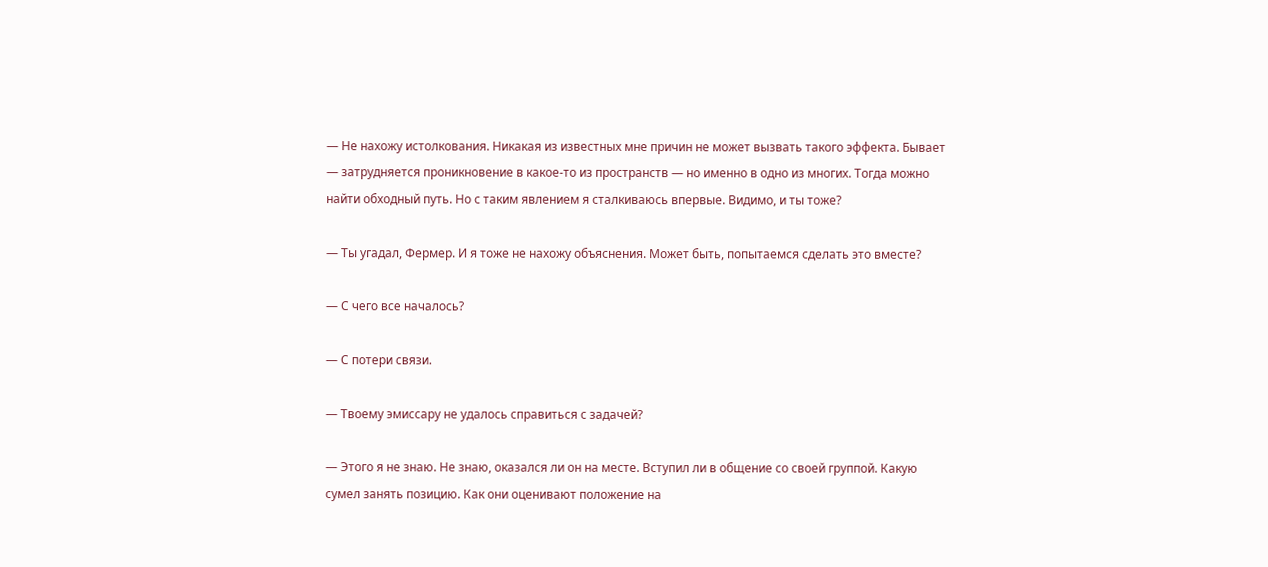— Не нахожу истолкования. Никакая из известных мне причин не может вызвать такого эффекта. Бывает — затрудняется проникновение в какое-то из пространств — но именно в одно из многих. Тогда можно найти обходный путь. Но с таким явлением я сталкиваюсь впервые. Видимо, и ты тоже?

— Ты угадал, Фермер. И я тоже не нахожу объяснения. Может быть, попытаемся сделать это вместе?

— С чего все началось?

— С потери связи.

— Твоему эмиссару не удалось справиться с задачей?

— Этого я не знаю. Не знаю, оказался ли он на месте. Вступил ли в общение со своей группой. Какую сумел занять позицию. Как они оценивают положение на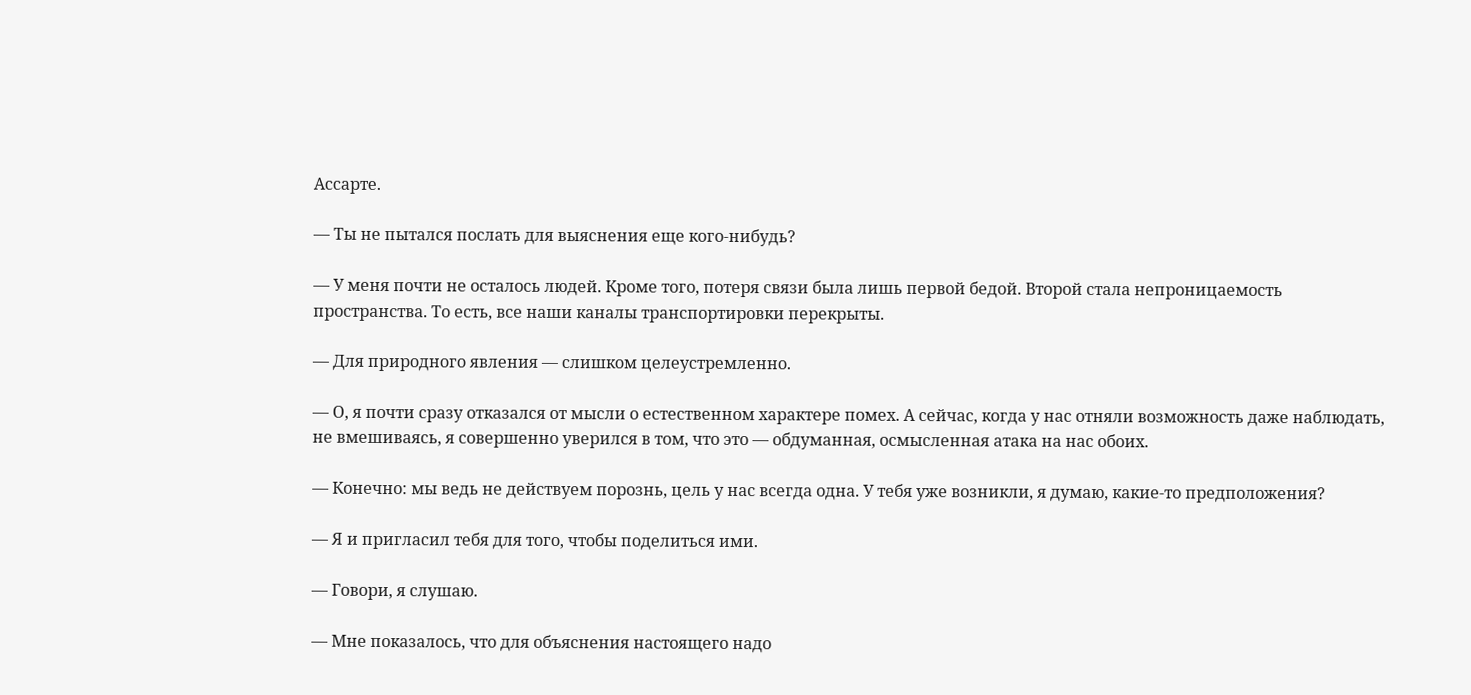Ассарте.

— Ты не пытался послать для выяснения еще кого-нибудь?

— У меня почти не осталось людей. Кроме того, потеря связи была лишь первой бедой. Второй стала непроницаемость пространства. То есть, все наши каналы транспортировки перекрыты.

— Для природного явления — слишком целеустремленно.

— О, я почти сразу отказался от мысли о естественном характере помех. А сейчас, когда у нас отняли возможность даже наблюдать, не вмешиваясь, я совершенно уверился в том, что это — обдуманная, осмысленная атака на нас обоих.

— Конечно: мы ведь не действуем порознь, цель у нас всегда одна. У тебя уже возникли, я думаю, какие-то предположения?

— Я и пригласил тебя для того, чтобы поделиться ими.

— Говори, я слушаю.

— Мне показалось, что для объяснения настоящего надо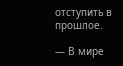отступить в прошлое.

— В мире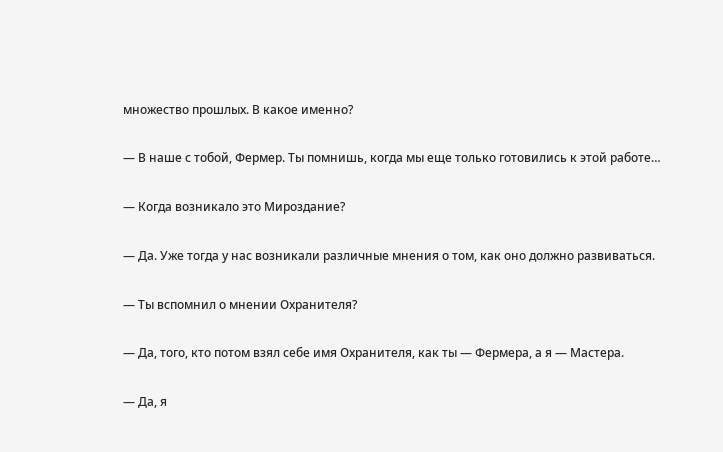множество прошлых. В какое именно?

— В наше с тобой, Фермер. Ты помнишь, когда мы еще только готовились к этой работе…

— Когда возникало это Мироздание?

— Да. Уже тогда у нас возникали различные мнения о том, как оно должно развиваться.

— Ты вспомнил о мнении Охранителя?

— Да, того, кто потом взял себе имя Охранителя, как ты — Фермера, а я — Мастера.

— Да, я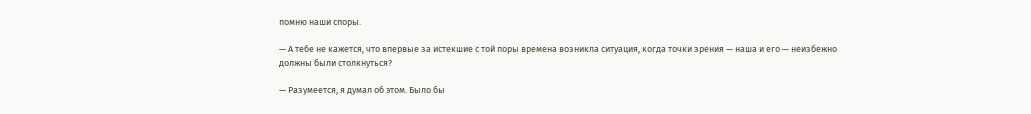помню наши споры.

— А тебе не кажется, что впервые за истекшие с той поры времена возникла ситуация, когда точки зрения — наша и его — неизбежно должны были столкнуться?

— Разумеется, я думал об этом. Было бы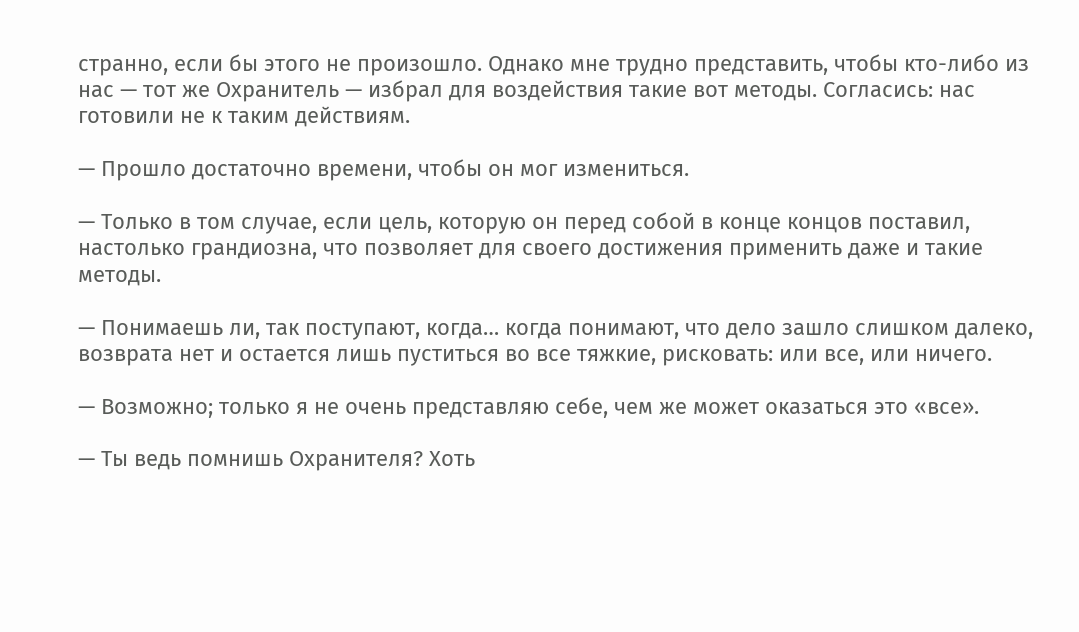странно, если бы этого не произошло. Однако мне трудно представить, чтобы кто-либо из нас — тот же Охранитель — избрал для воздействия такие вот методы. Согласись: нас готовили не к таким действиям.

— Прошло достаточно времени, чтобы он мог измениться.

— Только в том случае, если цель, которую он перед собой в конце концов поставил, настолько грандиозна, что позволяет для своего достижения применить даже и такие методы.

— Понимаешь ли, так поступают, когда… когда понимают, что дело зашло слишком далеко, возврата нет и остается лишь пуститься во все тяжкие, рисковать: или все, или ничего.

— Возможно; только я не очень представляю себе, чем же может оказаться это «все».

— Ты ведь помнишь Охранителя? Хоть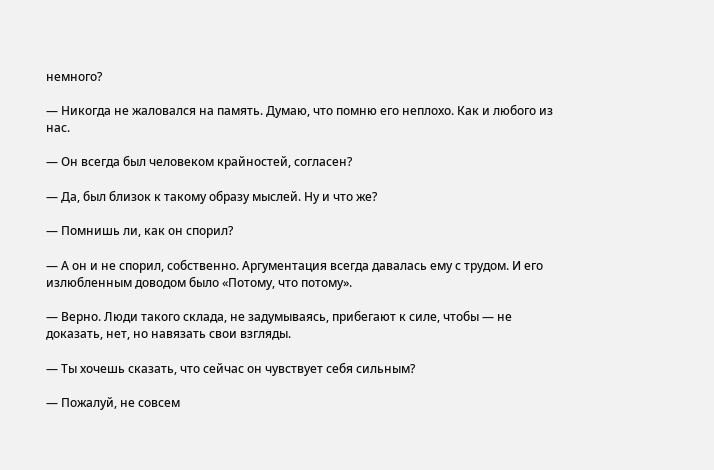немного?

— Никогда не жаловался на память. Думаю, что помню его неплохо. Как и любого из нас.

— Он всегда был человеком крайностей, согласен?

— Да, был близок к такому образу мыслей. Ну и что же?

— Помнишь ли, как он спорил?

— А он и не спорил, собственно. Аргументация всегда давалась ему с трудом. И его излюбленным доводом было «Потому, что потому».

— Верно. Люди такого склада, не задумываясь, прибегают к силе, чтобы — не доказать, нет, но навязать свои взгляды.

— Ты хочешь сказать, что сейчас он чувствует себя сильным?

— Пожалуй, не совсем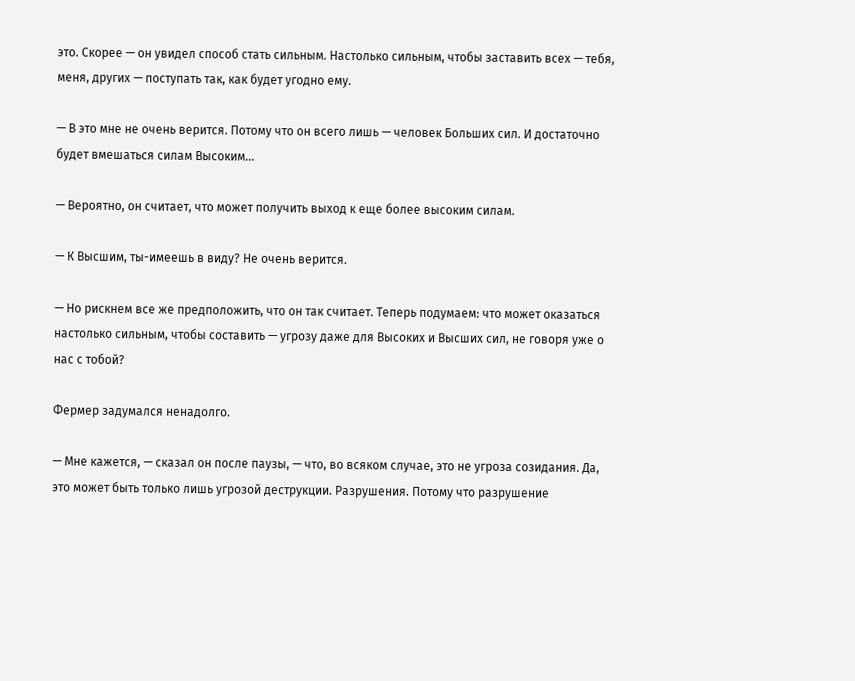это. Скорее — он увидел способ стать сильным. Настолько сильным, чтобы заставить всех — тебя, меня, других — поступать так, как будет угодно ему.

— В это мне не очень верится. Потому что он всего лишь — человек Больших сил. И достаточно будет вмешаться силам Высоким…

— Вероятно, он считает, что может получить выход к еще более высоким силам.

— К Высшим, ты-имеешь в виду? Не очень верится.

— Но рискнем все же предположить, что он так считает. Теперь подумаем: что может оказаться настолько сильным, чтобы составить — угрозу даже для Высоких и Высших сил, не говоря уже о нас с тобой?

Фермер задумался ненадолго.

— Мне кажется, — сказал он после паузы, — что, во всяком случае, это не угроза созидания. Да, это может быть только лишь угрозой деструкции. Разрушения. Потому что разрушение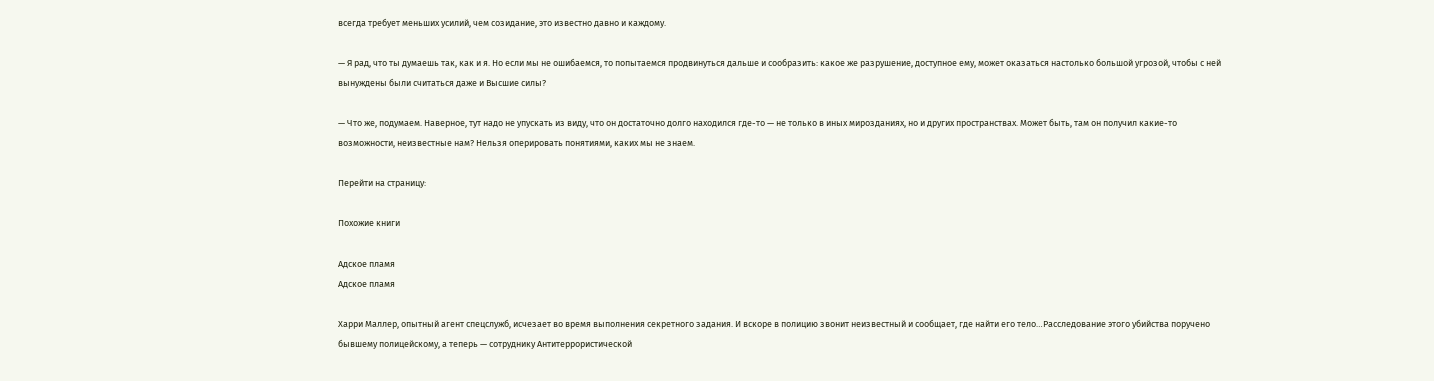всегда требует меньших усилий, чем созидание, это известно давно и каждому.

— Я рад, что ты думаешь так, как и я. Но если мы не ошибаемся, то попытаемся продвинуться дальше и сообразить: какое же разрушение, доступное ему, может оказаться настолько большой угрозой, чтобы с ней вынуждены были считаться даже и Высшие силы?

— Что же, подумаем. Наверное, тут надо не упускать из виду, что он достаточно долго находился где-то — не только в иных мирозданиях, но и других пространствах. Может быть, там он получил какие-то возможности, неизвестные нам? Нельзя оперировать понятиями, каких мы не знаем.

Перейти на страницу:

Похожие книги

Адское пламя
Адское пламя

Харри Маллер, опытный агент спецслужб, исчезает во время выполнения секретного задания. И вскоре в полицию звонит неизвестный и сообщает, где найти его тело…Расследование этого убийства поручено бывшему полицейскому, а теперь — сотруднику Антитеррористической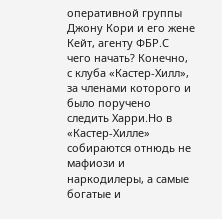оперативной группы Джону Кори и его жене Кейт, агенту ФБР.С чего начать? Конечно, с клуба «Кастер-Хилл», за членами которого и было поручено следить Харри.Но в «Кастер-Хилле» собираются отнюдь не мафиози и наркодилеры, а самые богатые и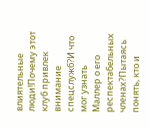влиятельные люди!Почему этот клуб привлек внимание спецслужб?И что мог узнать Маллер о его респектабельных членах?Пытаясь понять, кто и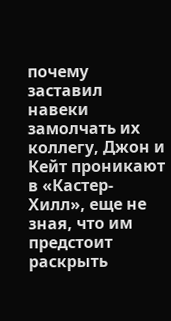почему заставил навеки замолчать их коллегу, Джон и Кейт проникают в «Кастер-Хилл», еще не зная, что им предстоит раскрыть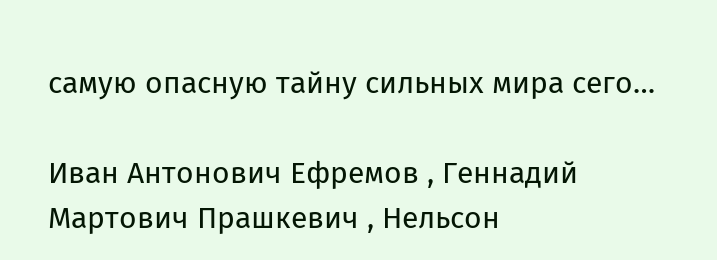самую опасную тайну сильных мира сего…

Иван Антонович Ефремов , Геннадий Мартович Прашкевич , Нельсон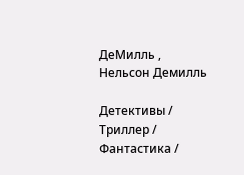ДеМилль , Нельсон Демилль

Детективы / Триллер / Фантастика /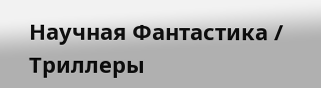Научная Фантастика / Триллеры